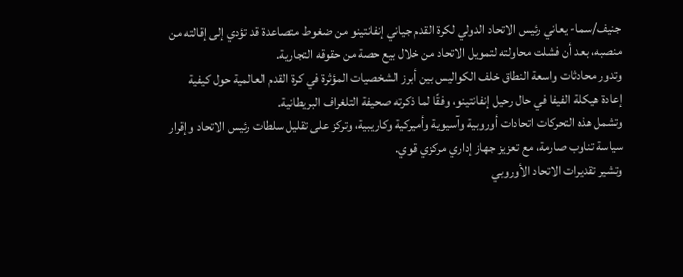جنيف/سما- يعاني رئيس الاتحاد الدولي لكرة القدم جياني إنفانتينو من ضغوط متصاعدة قد تؤدي إلى إقالته من منصبه، بعد أن فشلت محاولته لتمويل الاتحاد من خلال بيع حصة من حقوقه التجارية.
وتدور محادثات واسعة النطاق خلف الكواليس بين أبرز الشخصيات المؤثرة في كرة القدم العالمية حول كيفية إعادة هيكلة الفيفا في حال رحيل إنفانتينو، وفقًا لما ذكرته صحيفة التلغراف البريطانية.
وتشمل هذه التحركات اتحادات أوروبية وآسيوية وأميركية وكاريبية، وتركز على تقليل سلطات رئيس الاتحاد وإقرار سياسة تناوب صارمة، مع تعزيز جهاز إداري مركزي قوي.
وتشير تقديرات الاتحاد الأوروبي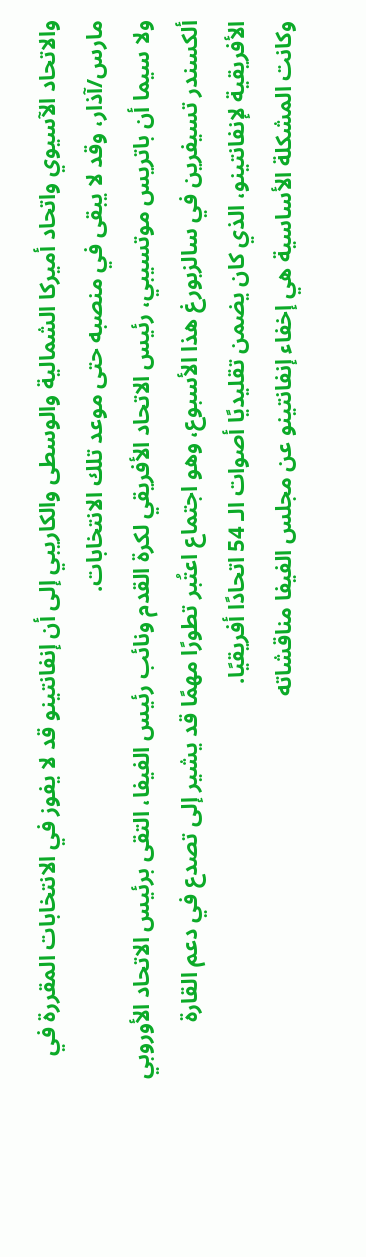والاتحاد الآسيوي واتحاد أميركا الشمالية والوسطى والكاريبي إلى أن إنفانتينو قد لا يفوز في الانتخابات المقررة في مارس/آذار، وقد لا يبقى في منصبه حتى موعد تلك الانتخابات.
ولا سيما أن باتريس موتسيبي، رئيس الاتحاد الأفريقي لكرة القدم ونائب رئيس الفيفا، التقى برئيس الاتحاد الأوروبي ألكسندر تسيفرين في سالزبورغ هذا الأسبوع، وهو اجتماع اعتُبر تطورًا مهمًا قد يشير إلى تصدع في دعم القارة الأفريقية لإنفانتينو، الذي كان يضمن تقليديًا أصوات الـ 54 اتحادًا أفريقيًا.
وكانت المشكلة الأساسية هي إخفاء إنفانتينو عن مجلس الفيفا مناقشاته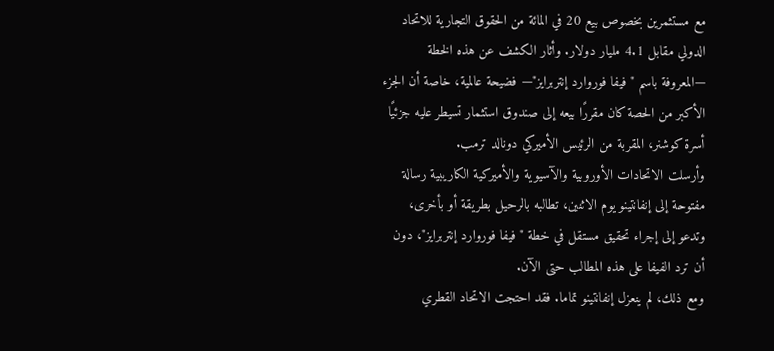مع مستثمرين بخصوص بيع 20 في المائة من الحقوق التجارية للاتحاد الدولي مقابل 4.1 مليار دولار. وأثار الكشف عن هذه الخطة —المعروفة باسم "فيفا فوروارد إنتربرايز"— فضيحة عالمية، خاصة أن الجزء الأكبر من الحصة كان مقررًا بيعه إلى صندوق استثمار تسيطر عليه جزئيًا أسرة كوشنر، المقربة من الرئيس الأميركي دونالد ترمب.
وأرسلت الاتحادات الأوروبية والآسيوية والأميركية الكاريبية رسالة مفتوحة إلى إنفانتينو يوم الاثنين، تطالبه بالرحيل بطريقة أو بأخرى، وتدعو إلى إجراء تحقيق مستقل في خطة "فيفا فوروارد إنتربرايز"، دون أن ترد الفيفا على هذه المطالب حتى الآن.
ومع ذلك، لم ينعزل إنفانتينو تماما. فقد احتجت الاتحاد القطري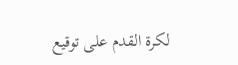لكرة القدم على توقيع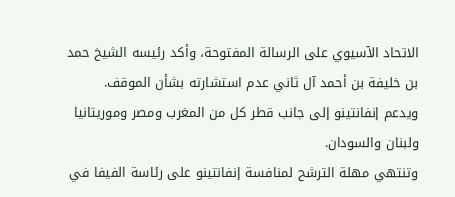الاتحاد الآسيوي على الرسالة المفتوحة، وأكد رئيسه الشيخ حمد بن خليفة بن أحمد آل ثاني عدم استشارته بشأن الموقف. ويدعم إنفانتينو إلى جانب قطر كل من المغرب ومصر وموريتانيا ولبنان والسودان.
وتنتهي مهلة الترشح لمنافسة إنفانتينو على رئاسة الفيفا في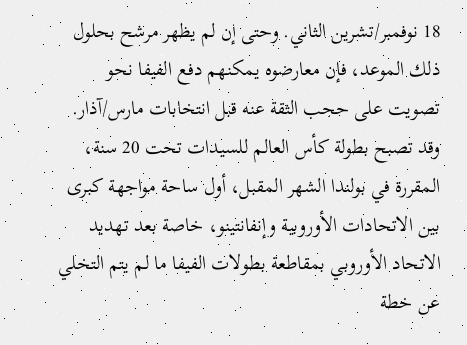18 نوفمبر/تشرين الثاني. وحتى إن لم يظهر مرشح بحلول ذلك الموعد، فإن معارضوه يمكنهم دفع الفيفا نحو تصويت على حجب الثقة عنه قبل انتخابات مارس/آذار.
وقد تصبح بطولة كأس العالم للسيدات تحت 20 سنة، المقررة في بولندا الشهر المقبل، أول ساحة مواجهة كبرى بين الاتحادات الأوروبية وإنفانتينو، خاصة بعد تهديد الاتحاد الأوروبي بمقاطعة بطولات الفيفا ما لم يتم التخلي عن خطة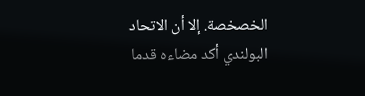الخصخصة. إلا أن الاتحاد البولندي أكد مضاءه قدما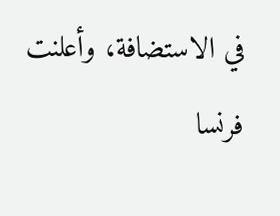في الاستضافة، وأعلنت فرنسا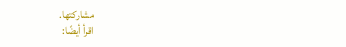مشاركتها.
اقرأ أيضًا: